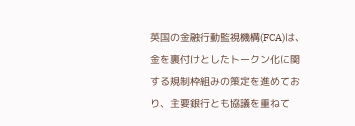英国の金融行動監視機構(FCA)は、金を裏付けとしたトークン化に関する規制枠組みの策定を進めており、主要銀行とも協議を重ねて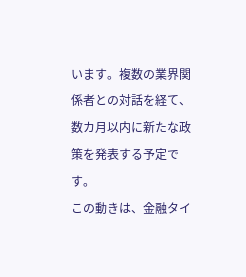います。複数の業界関係者との対話を経て、数カ月以内に新たな政策を発表する予定です。
この動きは、金融タイ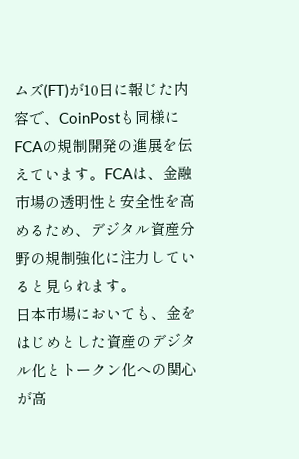ムズ(FT)が10日に報じた内容で、CoinPostも同様にFCAの規制開発の進展を伝えています。FCAは、金融市場の透明性と安全性を高めるため、デジタル資産分野の規制強化に注力していると見られます。
日本市場においても、金をはじめとした資産のデジタル化とトークン化への関心が高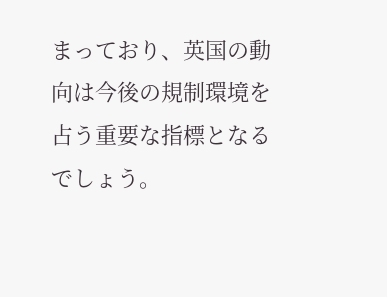まっており、英国の動向は今後の規制環境を占う重要な指標となるでしょう。